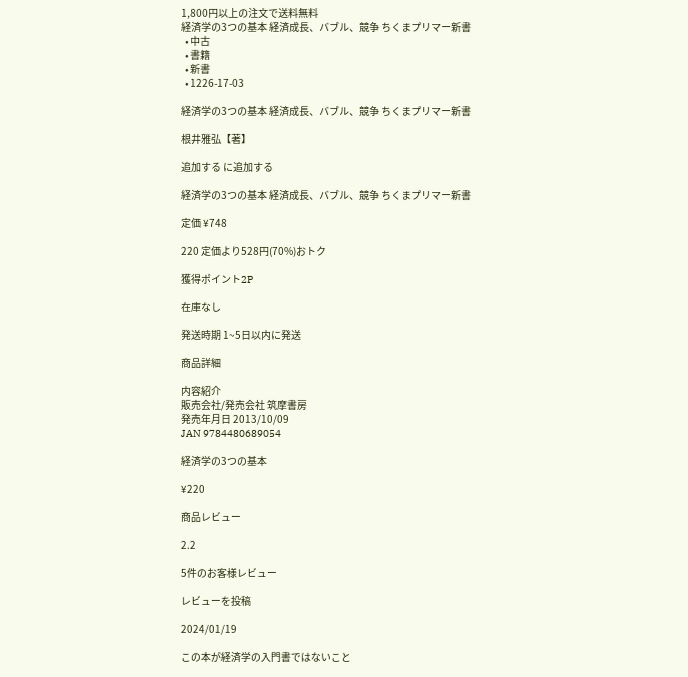1,800円以上の注文で送料無料
経済学の3つの基本 経済成長、バブル、競争 ちくまプリマー新書
  • 中古
  • 書籍
  • 新書
  • 1226-17-03

経済学の3つの基本 経済成長、バブル、競争 ちくまプリマー新書

根井雅弘【著】

追加する に追加する

経済学の3つの基本 経済成長、バブル、競争 ちくまプリマー新書

定価 ¥748

220 定価より528円(70%)おトク

獲得ポイント2P

在庫なし

発送時期 1~5日以内に発送

商品詳細

内容紹介
販売会社/発売会社 筑摩書房
発売年月日 2013/10/09
JAN 9784480689054

経済学の3つの基本

¥220

商品レビュー

2.2

5件のお客様レビュー

レビューを投稿

2024/01/19

この本が経済学の入門書ではないこと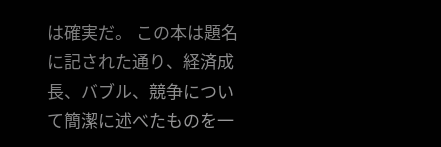は確実だ。 この本は題名に記された通り、経済成長、バブル、競争について簡潔に述べたものを一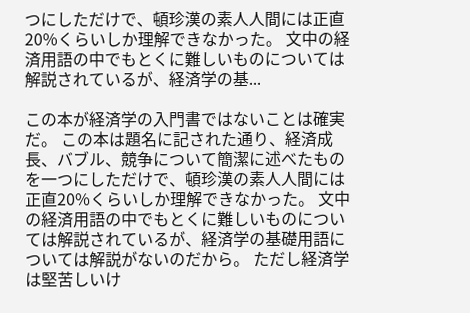つにしただけで、頓珍漢の素人人間には正直20%くらいしか理解できなかった。 文中の経済用語の中でもとくに難しいものについては解説されているが、経済学の基...

この本が経済学の入門書ではないことは確実だ。 この本は題名に記された通り、経済成長、バブル、競争について簡潔に述べたものを一つにしただけで、頓珍漢の素人人間には正直20%くらいしか理解できなかった。 文中の経済用語の中でもとくに難しいものについては解説されているが、経済学の基礎用語については解説がないのだから。 ただし経済学は堅苦しいけ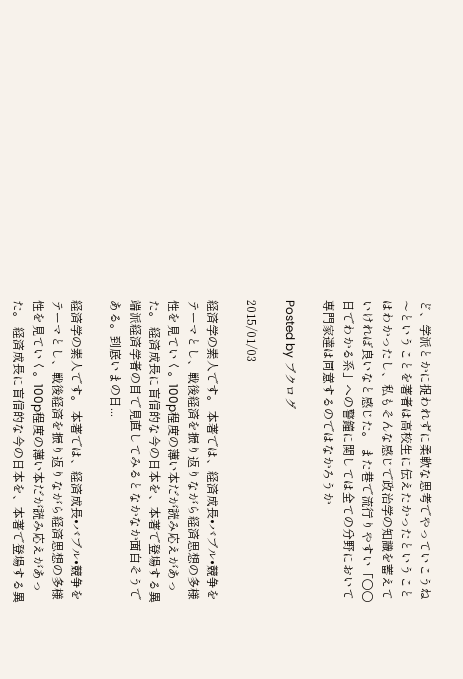ど、学派とかに捉われずに柔軟な思考でやっていこうね〜ということを著者は高校生に伝えたかったということはわかったし、私もそんな感じで政治学の知識を蓄えていければ良いなと感じた。 また巷で流行りやすい「〇〇日でわかる系」への警鐘に関しては全ての分野において専門家達は同意するのではなかろうか

Posted by ブクログ

2015/01/03

経済学の素人です。 本著では、経済成長•バブル•競争をテーマとし、戦後経済を振り返りながら経済思想の多様性を見ていく。100p程度の薄い本だが読み応えがあった。 経済成長に盲信的な今の日本を、本著で登場する異端派経済学者の目で見直してみるとなかなか面白そうである。到底いまの日...

経済学の素人です。 本著では、経済成長•バブル•競争をテーマとし、戦後経済を振り返りながら経済思想の多様性を見ていく。100p程度の薄い本だが読み応えがあった。 経済成長に盲信的な今の日本を、本著で登場する異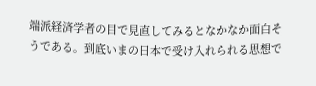端派経済学者の目で見直してみるとなかなか面白そうである。到底いまの日本で受け入れられる思想で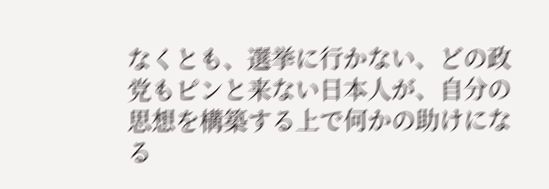なくとも、選挙に行かない、どの政党もピンと来ない日本人が、自分の思想を構築する上で何かの助けになる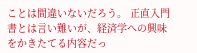ことは間違いないだろう。 正直入門書とは言い難いが、経済学への興味をかきたてる内容だっ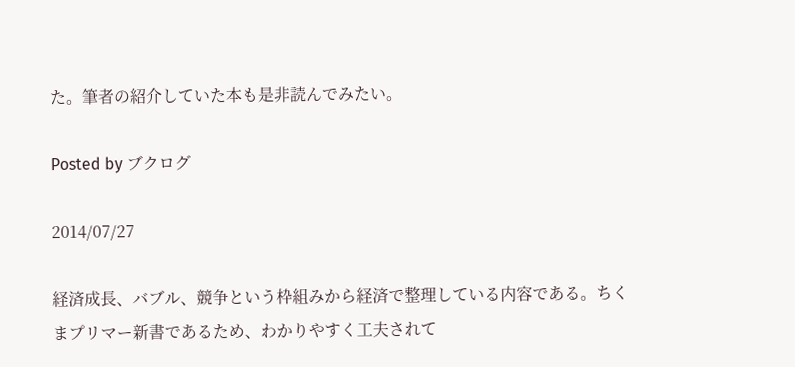た。筆者の紹介していた本も是非読んでみたい。

Posted by ブクログ

2014/07/27

経済成長、バブル、競争という枠組みから経済で整理している内容である。ちくまプリマー新書であるため、わかりやすく工夫されて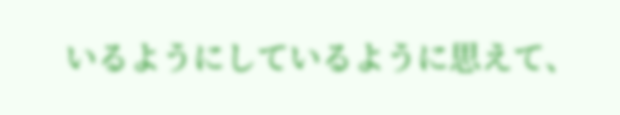いるようにしているように思えて、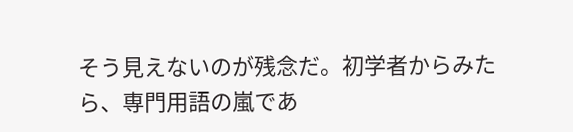そう見えないのが残念だ。初学者からみたら、専門用語の嵐であ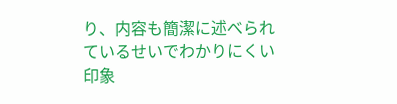り、内容も簡潔に述べられているせいでわかりにくい印象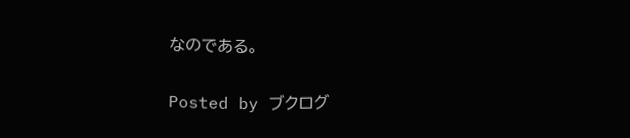なのである。

Posted by ブクログ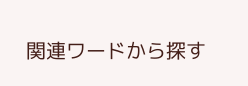関連ワードから探す